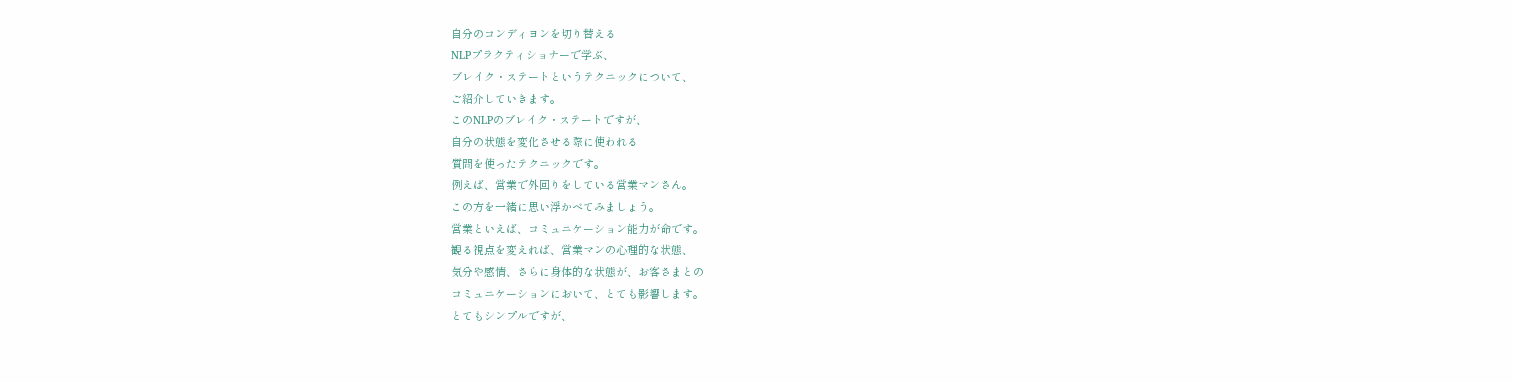自分のコンディヨンを切り替える
NLPプラクティショナーで学ぶ、
ブレイク・ステートというテクニックについて、
ご紹介していきます。
このNLPのブレイク・ステートですが、
自分の状態を変化させる際に使われる
質問を使ったテクニックです。
例えば、営業で外回りをしている営業マンさん。
この方を一緒に思い浮かべてみましょう。
営業といえば、コミュニケーション能力が命です。
観る視点を変えれば、営業マンの心理的な状態、
気分や感情、さらに身体的な状態が、お客さまとの
コミュニケーションにおいて、とても影響します。
とてもシンプルですが、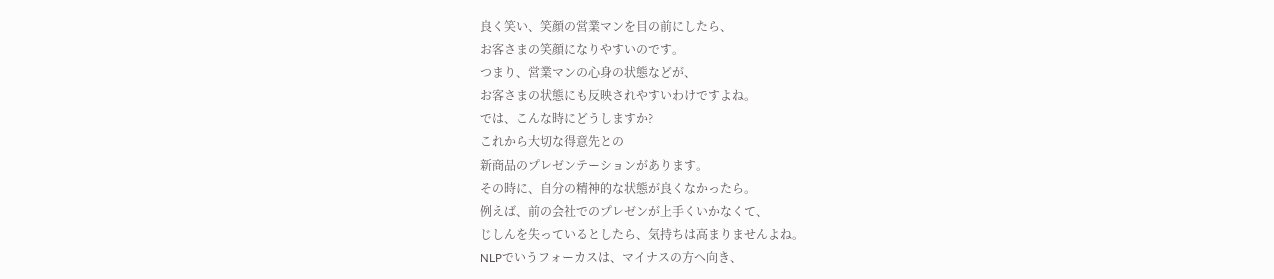良く笑い、笑顔の営業マンを目の前にしたら、
お客さまの笑顔になりやすいのです。
つまり、営業マンの心身の状態などが、
お客さまの状態にも反映されやすいわけですよね。
では、こんな時にどうしますか?
これから大切な得意先との
新商品のプレゼンテーションがあります。
その時に、自分の精神的な状態が良くなかったら。
例えば、前の会社でのプレゼンが上手くいかなくて、
じしんを失っているとしたら、気持ちは高まりませんよね。
NLPでいうフォーカスは、マイナスの方へ向き、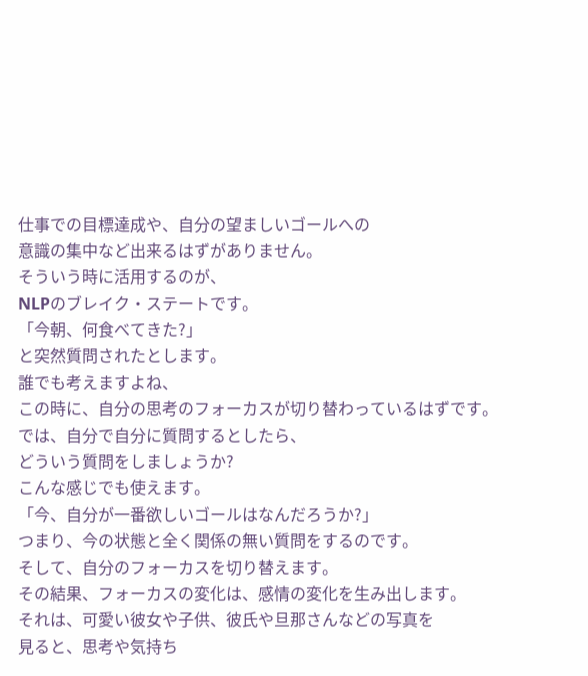仕事での目標達成や、自分の望ましいゴールへの
意識の集中など出来るはずがありません。
そういう時に活用するのが、
NLPのブレイク・ステートです。
「今朝、何食べてきた?」
と突然質問されたとします。
誰でも考えますよね、
この時に、自分の思考のフォーカスが切り替わっているはずです。
では、自分で自分に質問するとしたら、
どういう質問をしましょうか?
こんな感じでも使えます。
「今、自分が一番欲しいゴールはなんだろうか?」
つまり、今の状態と全く関係の無い質問をするのです。
そして、自分のフォーカスを切り替えます。
その結果、フォーカスの変化は、感情の変化を生み出します。
それは、可愛い彼女や子供、彼氏や旦那さんなどの写真を
見ると、思考や気持ち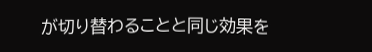が切り替わることと同じ効果を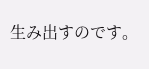生み出すのです。